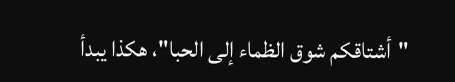"أشتاقكم شوق الظماء إلى الحبا"، هكذا يبدأ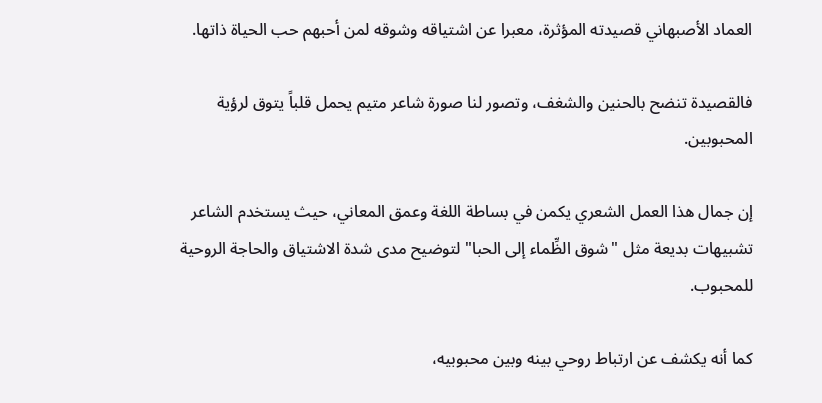العماد الأصبهاني قصيدته المؤثرة، معبرا عن اشتياقه وشوقه لمن أحبهم حب الحياة ذاتها.

فالقصيدة تنضح بالحنين والشغف، وتصور لنا صورة شاعر متيم يحمل قلباً يتوق لرؤية المحبوبين.

إن جمال هذا العمل الشعري يكمن في بساطة اللغة وعمق المعاني، حيث يستخدم الشاعر تشبيهات بديعة مثل "شوق الظِّماء إلى الحبا" لتوضيح مدى شدة الاشتياق والحاجة الروحية للمحبوب.

كما أنه يكشف عن ارتباط روحي بينه وبين محبوبيه،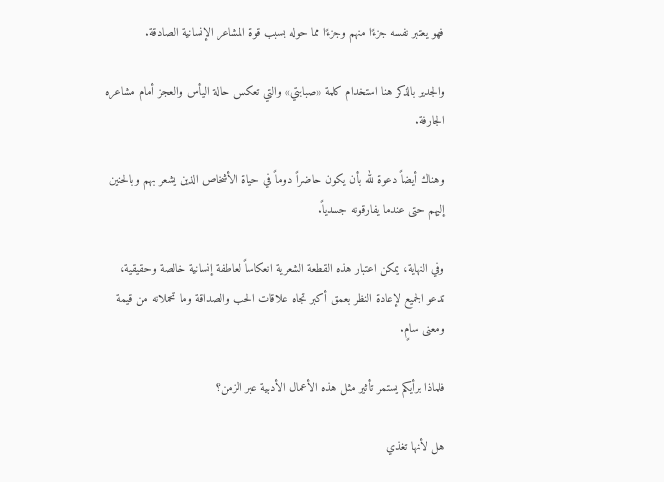فهو يعتبر نفسه جزءًا منهم وجزءًا مما حوله بسبب قوة المشاعر الإنسانية الصادقة.

والجدير بالذكر هنا استخدام كلمة «صبابتي» والتي تعكس حالة اليأس والعجز أمام مشاعره الجارفة.

وهناك أيضاً دعوة لله بأن يكون حاضراً دوماً في حياة الأشخاص الذين يشعر بهم وبالحنين إليهم حتى عندما يفارقونه جسدياً.

وفي النهاية، يمكن اعتبار هذه القطعة الشعرية انعكاساً لعاطفة إنسانية خالصة وحقيقية، تدعو الجميع لإعادة النظر بعمق أكبر تجاه علاقات الحب والصداقة وما تحملانه من قيمة ومعنى سامٍ.

فلماذا برأيكم يستمر تأثير مثل هذه الأعمال الأدبية عبر الزمن؟

هل لأنها تغذي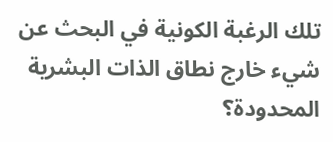تلك الرغبة الكونية في البحث عن شيء خارج نطاق الذات البشرية المحدودة؟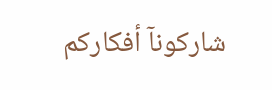شاركونآ أفكاركم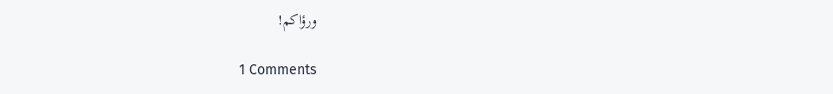ورؤاكم!

1 Comments